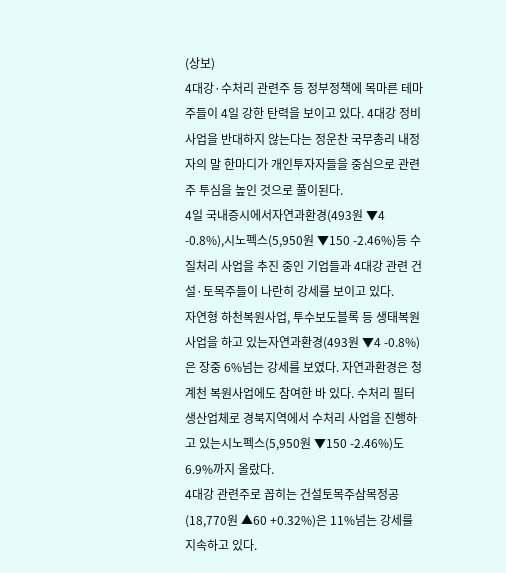(상보)
4대강·수처리 관련주 등 정부정책에 목마른 테마주들이 4일 강한 탄력을 보이고 있다. 4대강 정비사업을 반대하지 않는다는 정운찬 국무총리 내정자의 말 한마디가 개인투자자들을 중심으로 관련주 투심을 높인 것으로 풀이된다.
4일 국내증시에서자연과환경(493원 ▼4 -0.8%),시노펙스(5,950원 ▼150 -2.46%)등 수질처리 사업을 추진 중인 기업들과 4대강 관련 건설·토목주들이 나란히 강세를 보이고 있다.
자연형 하천복원사업, 투수보도블록 등 생태복원사업을 하고 있는자연과환경(493원 ▼4 -0.8%)은 장중 6%넘는 강세를 보였다. 자연과환경은 청계천 복원사업에도 참여한 바 있다. 수처리 필터 생산업체로 경북지역에서 수처리 사업을 진행하고 있는시노펙스(5,950원 ▼150 -2.46%)도 6.9%까지 올랐다.
4대강 관련주로 꼽히는 건설토목주삼목정공(18,770원 ▲60 +0.32%)은 11%넘는 강세를 지속하고 있다.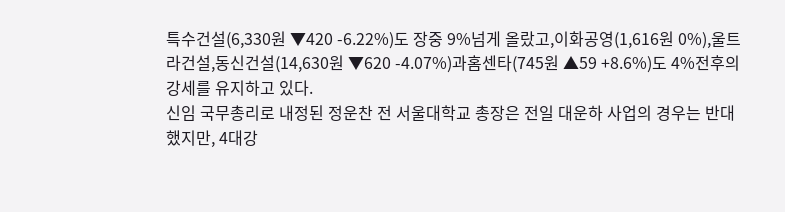특수건설(6,330원 ▼420 -6.22%)도 장중 9%넘게 올랐고,이화공영(1,616원 0%),울트라건설,동신건설(14,630원 ▼620 -4.07%)과홈센타(745원 ▲59 +8.6%)도 4%전후의 강세를 유지하고 있다.
신임 국무총리로 내정된 정운찬 전 서울대학교 총장은 전일 대운하 사업의 경우는 반대했지만, 4대강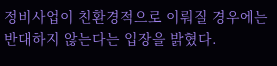정비사업이 친환경적으로 이뤄질 경우에는 반대하지 않는다는 입장을 밝혔다.